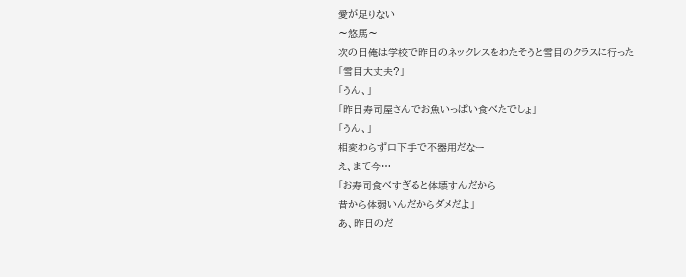愛が足りない
〜悠馬〜
次の日俺は学校で昨日のネックレスをわたそうと雪目のクラスに行った
「雪目大丈夫?」
「うん、」
「昨日寿司屋さんでお魚いっぱい食べたでしょ」
「うん、」
相変わらず口下手で不器用だなー
え、まて今…
「お寿司食べすぎると体壊すんだから
昔から体弱いんだからダメだよ」
あ、昨日のだ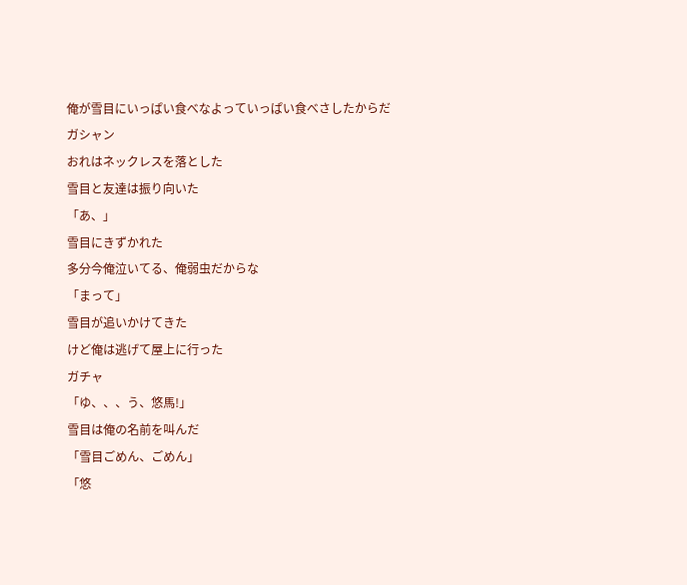俺が雪目にいっぱい食べなよっていっぱい食べさしたからだ
ガシャン
おれはネックレスを落とした
雪目と友達は振り向いた
「あ、」
雪目にきずかれた
多分今俺泣いてる、俺弱虫だからな
「まって」
雪目が追いかけてきた
けど俺は逃げて屋上に行った
ガチャ
「ゆ、、、う、悠馬!」
雪目は俺の名前を叫んだ
「雪目ごめん、ごめん」
「悠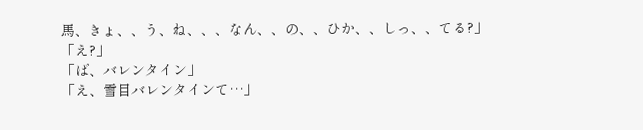馬、きょ、、う、ね、、、なん、、の、、ひか、、しっ、、てる?」
「え?」
「ば、バレンタイン」
「え、雪目バレンタインて…」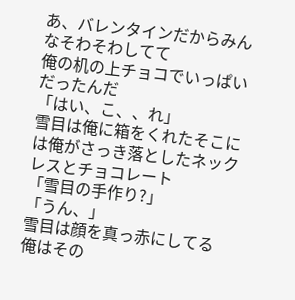あ、バレンタインだからみんなそわそわしてて
俺の机の上チョコでいっぱいだったんだ
「はい、こ、、れ」
雪目は俺に箱をくれたそこには俺がさっき落としたネックレスとチョコレート
「雪目の手作り?」
「うん、」
雪目は顔を真っ赤にしてる
俺はその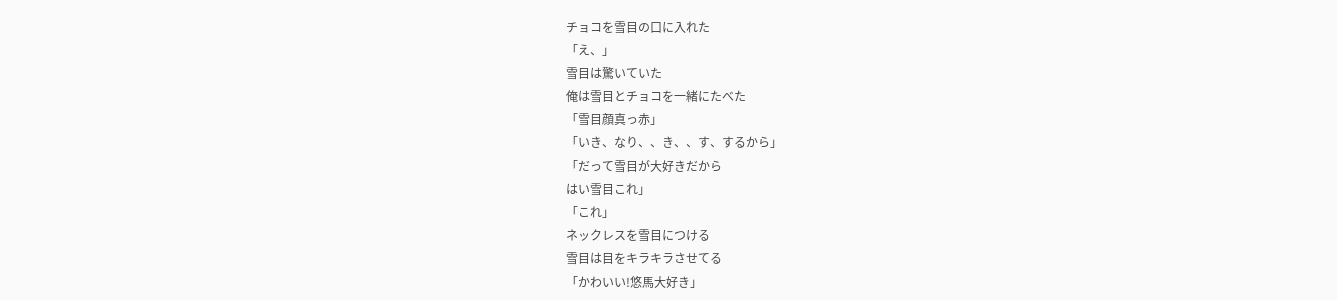チョコを雪目の口に入れた
「え、」
雪目は驚いていた
俺は雪目とチョコを一緒にたべた
「雪目顔真っ赤」
「いき、なり、、き、、す、するから」
「だって雪目が大好きだから
はい雪目これ」
「これ」
ネックレスを雪目につける
雪目は目をキラキラさせてる
「かわいい!悠馬大好き」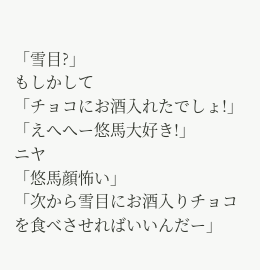「雪目?」
もしかして
「チョコにお酒入れたでしょ!」
「えへへー悠馬大好き!」
ニヤ
「悠馬顔怖い」
「次から雪目にお酒入りチョコを食べさせればいいんだー」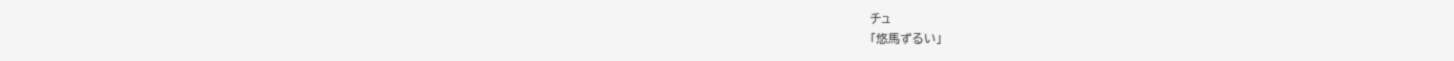チュ
「悠馬ずるい」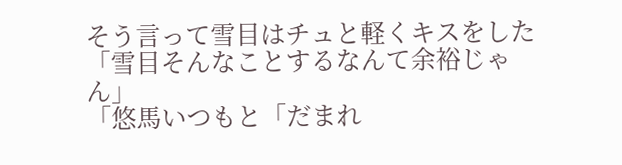そう言って雪目はチュと軽くキスをした
「雪目そんなことするなんて余裕じゃん」
「悠馬いつもと「だまれ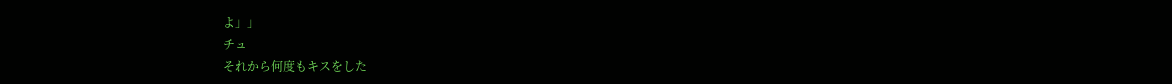よ」」
チュ
それから何度もキスをした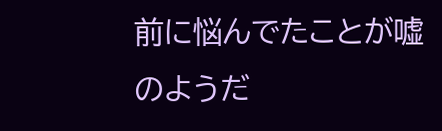前に悩んでたことが嘘のようだ